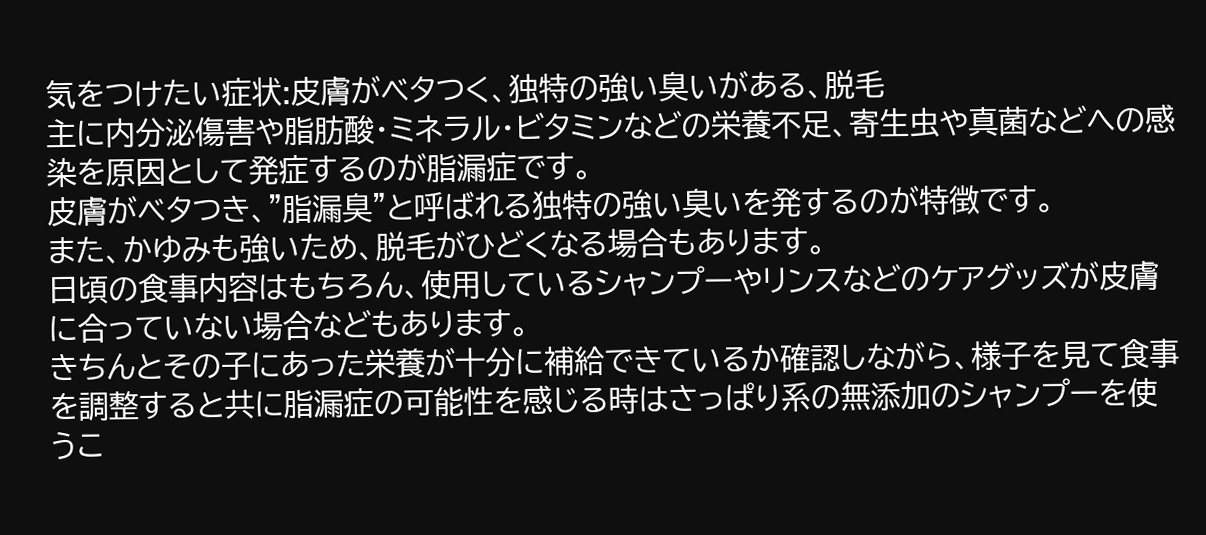気をつけたい症状:皮膚がベタつく、独特の強い臭いがある、脱毛
主に内分泌傷害や脂肪酸・ミネラル・ビタミンなどの栄養不足、寄生虫や真菌などへの感染を原因として発症するのが脂漏症です。
皮膚がベタつき、"脂漏臭"と呼ばれる独特の強い臭いを発するのが特徴です。
また、かゆみも強いため、脱毛がひどくなる場合もあります。
日頃の食事内容はもちろん、使用しているシャンプーやリンスなどのケアグッズが皮膚に合っていない場合などもあります。
きちんとその子にあった栄養が十分に補給できているか確認しながら、様子を見て食事を調整すると共に脂漏症の可能性を感じる時はさっぱり系の無添加のシャンプーを使うこ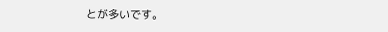とが多いです。